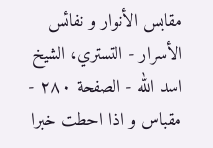مقابس الأنوار و نفائس الأسرار - التستري، الشيخ اسد الله - الصفحة ٢٨٠ - مقباس و اذا احطت خبرا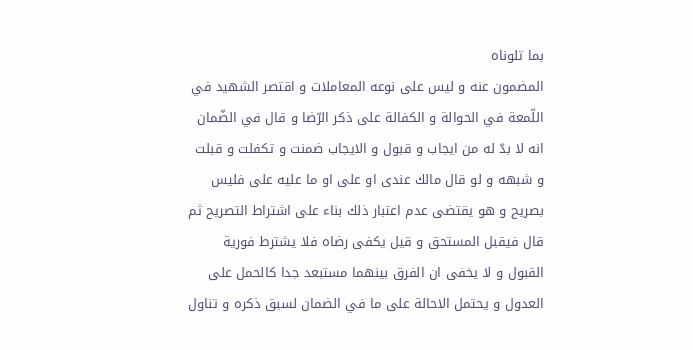بما تلوناه
المضمون عنه و ليس على نوعه المعاملات و اقتصر الشهيد في اللّمعة في الحوالة و الكفالة على ذكر الرّضا و قال في الضّمان انه لا بدّ له من ايجاب و قبول و الايجاب ضمنت و تكفلت و قبلت و شبهه و لو قال مالك عندى او على او ما عليه على فليس بصريح و هو يقتضى عدم اعتبار ذلك بناء على اشتراط التصريح ثم قال فيقبل المستحق و قيل يكفى رضاه فلا يشترط فورية القبول و لا يخفى ان الفرق بينهما مستبعد جدا كالحمل على العدول و يحتمل الاحالة على ما في الضمان لسبق ذكره و تناول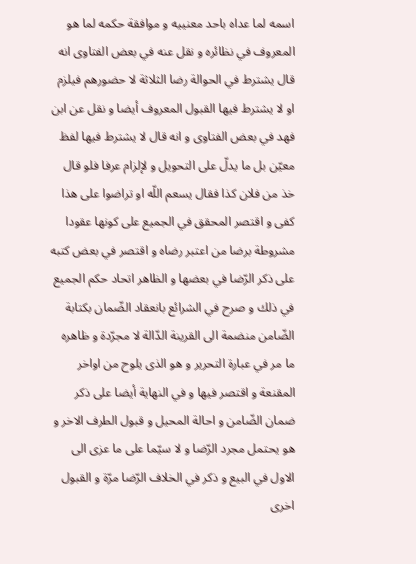اسمه لما عداه باحد معنييه و موافقة حكمه لما هو المعروف في نظائره و نقل عنه في بعض الفتاوى انه قال يشترط في الحوالة رضا الثلاثة لا حضورهم فيلزم او لا يشترط فيها القبول المعروف أيضا و نقل عن ابن فهد في بعض الفتاوى و انه قال لا يشترط فيها لفظ معيّن بل ما يدلّ على التحويل و لإلزام عرفا فلو قال خذ من فلان كذا فقال يسعم اللّه او تراضوا على هذا كفى و اقتصر المحقق في الجميع على كونها عقودا مشروطة برضا من اعتبر رضاه و اقتصر في بعض كتبه على ذكر الرّضا في بعضها و الظاهر اتحاد حكم الجميع في ذلك و صرح في الشرائع بانعقاد الضّمان بكتابة الضّامن منضمة الى القرينة الدّالة لا مجرّدة و ظاهره ما مر في عبارة التحرير و هو الذى يلوح من اواخر المقنعة و اقتصر فيها و في النهاية أيضا على ذكر ضمان الضّامن و احالة المحيل و قبول الطرف الاخر و هو يحتمل مجرد الرّضا و لا سيّما على ما عزى الى الاول في البيع و ذكر في الخلاف الرّضا مرّة و القبول اخرى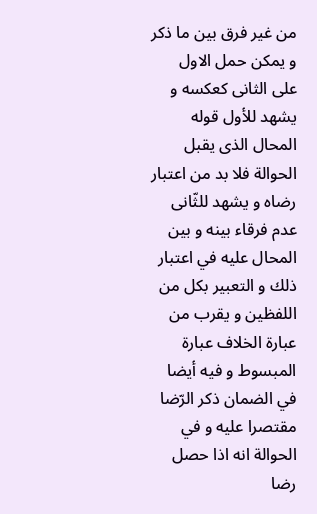من غير فرق بين ما ذكر و يمكن حمل الاول على الثانى كعكسه و يشهد للأول قوله المحال الذى يقبل الحوالة فلا بد من اعتبار رضاه و يشهد للثّانى عدم فرقاء بينه و بين المحال عليه في اعتبار ذلك و التعبير بكل من اللفظين و يقرب من عبارة الخلاف عبارة المبسوط و فيه أيضا في الضمان ذكر الرّضا مقتصرا عليه و في الحوالة انه اذا حصل رضا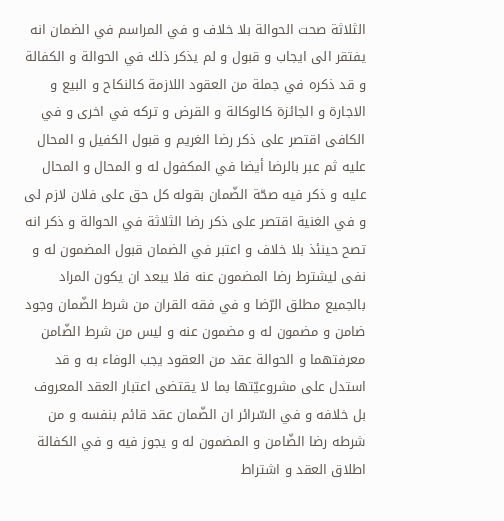الثلاثة صحت الحوالة بلا خلاف و في المراسم في الضمان انه يفتقر الى ايجاب و قبول و لم يذكر ذلك في الحوالة و الكفالة و قد ذكره في جملة من العقود اللازمة كالنكاح و البيع و الاجارة و الجائزة كالوكالة و القرض و تركه في اخرى و في الكافى اقتصر على ذكر رضا الغريم و قبول الكفيل و المحال عليه ثم عبر بالرضا أيضا في المكفول له و المحال و المحال عليه و ذكر فيه صحّة الضّمان بقوله كل حق على فلان لازم لى و في الغنية اقتصر على ذكر رضا الثلاثة في الحوالة و ذكر انه تصح حينئذ بلا خلاف و اعتبر في الضمان قبول المضمون له و نفى ليشترط رضا المضمون عنه فلا يبعد ان يكون المراد بالجميع مطلق الرّضا و في فقه القران من شرط الضّمان وجود ضامن و مضمون له و مضمون عنه و ليس من شرط الضّامن معرفتهما و الحوالة عقد من العقود يجب الوفاء به و قد استدل على مشروعيّتها بما لا يقتضى اعتبار العقد المعروف بل خلافه و في السّرائر ان الضّمان عقد قائم بنفسه و من شرطه رضا الضّامن و المضمون له و يجوز فيه و في الكفالة اطلاق العقد و اشتراط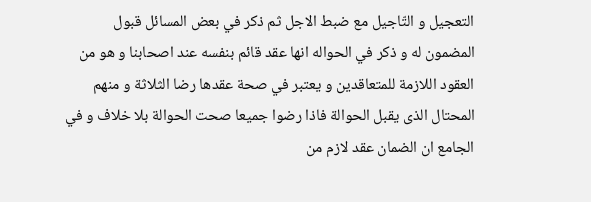التعجيل و التّاجيل مع ضبط الاجل ثم ذكر في بعض المسائل قبول المضمون له و ذكر في الحواله انها عقد قائم بنفسه عند اصحابنا و هو من العقود اللازمة للمتعاقدين و يعتبر في صحة عقدها رضا الثلاثة و منهم المحتال الذى يقبل الحوالة فاذا رضوا جميعا صحت الحوالة بلا خلاف و في الجامع ان الضمان عقد لازم من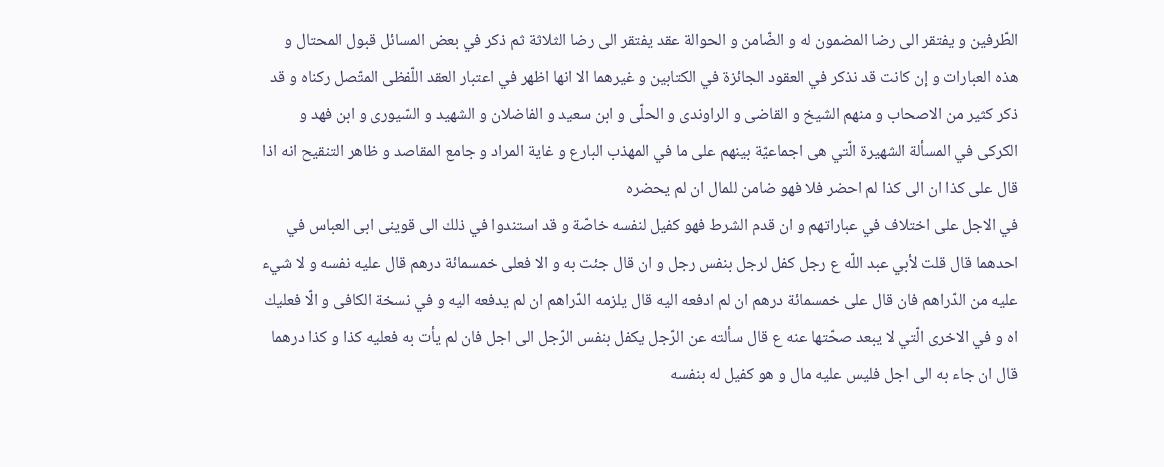الطّرفين و يفتقر الى رضا المضمون له و الضّامن و الحوالة عقد يفتقر الى رضا الثلاثة ثم ذكر في بعض المسائل قبول المحتال و هذه العبارات و إن كانت قد نذكر في العقود الجائزة في الكتابين و غيرهما الا انها اظهر في اعتبار العقد اللّفظى المتّصل ركناه و قد ذكر كثير من الاصحاب و منهم الشيخ و القاضى و الراوندى و الحلّى و ابن سعيد و الفاضلان و الشهيد و السّيورى و ابن فهد و الكركى في المسألة الشهيرة الّتي هى اجماعيّة بينهم على ما في المهذب البارع و غاية المراد و جامع المقاصد و ظاهر التنقيح انه اذا قال على كذا ان الى كذا لم احضر فلا فهو ضامن للمال ان لم يحضره
في الاجل على اختلاف في عباراتهم و ان قدم الشرط فهو كفيل لنفسه خاصّة و قد استندوا في ذلك الى قوينى ابى العباس في احدهما قال قلت لأبي عبد اللّه ع رجل كفل لرجل بنفس رجل و ان قال جئت به و الا فعلى خمسمائة درهم قال عليه نفسه و لا شيء عليه من الدّراهم فان قال على خمسمائة درهم ان لم ادفعه اليه قال يلزمه الدّراهم ان لم يدفعه اليه و في نسخة الكافى و الّا فعليك اه و في الاخرى الّتي لا يبعد صحّتها عنه ع قال سألته عن الرّجل يكفل بنفس الرّجل الى اجل فان لم يأت به فعليه كذا و كذا درهما قال ان جاء به الى اجل فليس عليه مال و هو كفيل له بنفسه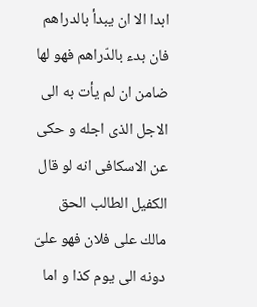ابدا الا ان يبدأ بالدراهم فان بدء بالدّراهم فهو لها ضامن ان لم يأت به الى الاجل الذى اجله و حكى عن الاسكافى انه لو قال الكفيل الطالب الحق مالك على فلان فهو علىّ دونه الى يوم كذا و اما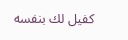كفيل لك بنفسه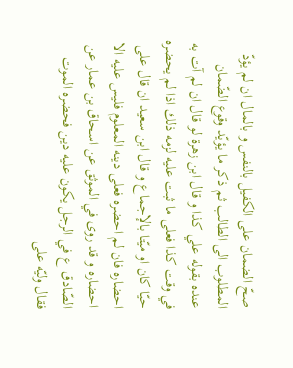صحّ الضمان على الكفيل بالنفس و بالمال ان لم يؤدّ المطلوب الى الطالب ثم ذكر ما يؤيّد وقوع الضّمان عنده بقوله علي كذا و قال ابن زهرة لو قال ان لم آت به في وقت كذا فعلى ما ثبت عليه لزمه ذلك اذا لم يحضره حيّا كان او ميّتا بالإجماع و قال ابن سعيد ان قال على احضاره فان لم احضره فعلى دينه المعلوم فليس عليه الا احضاره و قد روى في الموثق عن اسحاق بن عمار عن الصّادق ع في الرجل يكون عليه دين فحضره الموت فقال وليّه على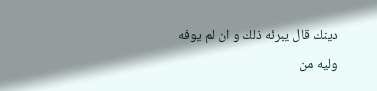دينك قال يبرئه ذلك و ان لم يوفه وليه من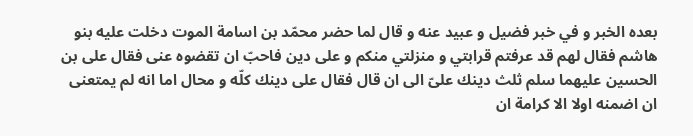بعده الخبر و في خبر فضيل و عبيد عنه و قال لما حضر محمّد بن اسامة الموت دخلت عليه بنو هاشم فقال لهم قد عرفتم قرابتي و منزلتي منكم و على دين فاحبّ ان تقضوه عنى فقال على بن الحسين عليهما سلم ثلث دينك علىّ الى ان قال فقال على دينك كلّه و محال اما انه لم يمتعنى ان اضمنه اولا الا كرامة ان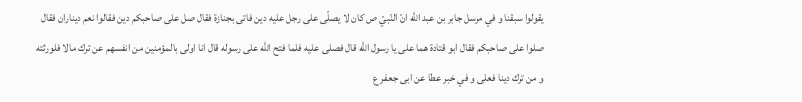يقولوا سبقنا و في مرسل جابر بن عبد اللّه انّ النّبيّ ص كان لا يصلّى على رجل عليه دين فاتى بجنازة فقال صل على صاحبكم دين فقالوا نعم ديناران فقال صلوا على صاحبكم فقال ابو قتادة هما على يا رسول اللّه قال فصلى عليه فلما فتح اللّه على رسوله قال انا اولى بالمؤمنين من انفسهم عن ترك مالا فلورثته و من ترك دينا فعلى و في خبر عطا عن ابى جعفر ع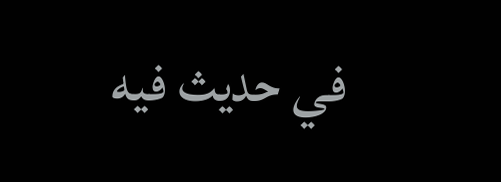في حديث فيه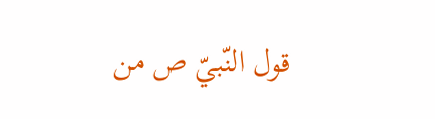قول النّبيّ ص من